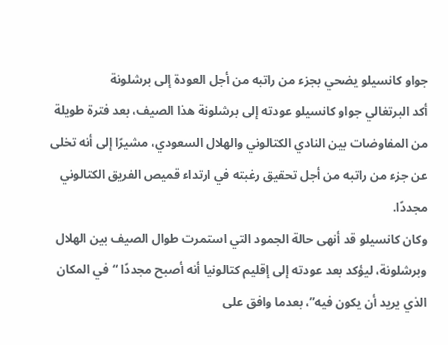جواو كانسيلو يضحي بجزء من راتبه من أجل العودة إلى برشلونة
أكد البرتغالي جواو كانسيلو عودته إلى برشلونة هذا الصيف، بعد فترة طويلة من المفاوضات بين النادي الكتالوني والهلال السعودي، مشيرًا إلى أنه تخلى عن جزء من راتبه من أجل تحقيق رغبته في ارتداء قميص الفريق الكتالوني مجددًا.
وكان كانسيلو قد أنهى حالة الجمود التي استمرت طوال الصيف بين الهلال وبرشلونة، ليؤكد بعد عودته إلى إقليم كتالونيا أنه أصبح مجددًا “في المكان الذي يريد أن يكون فيه”، بعدما وافق على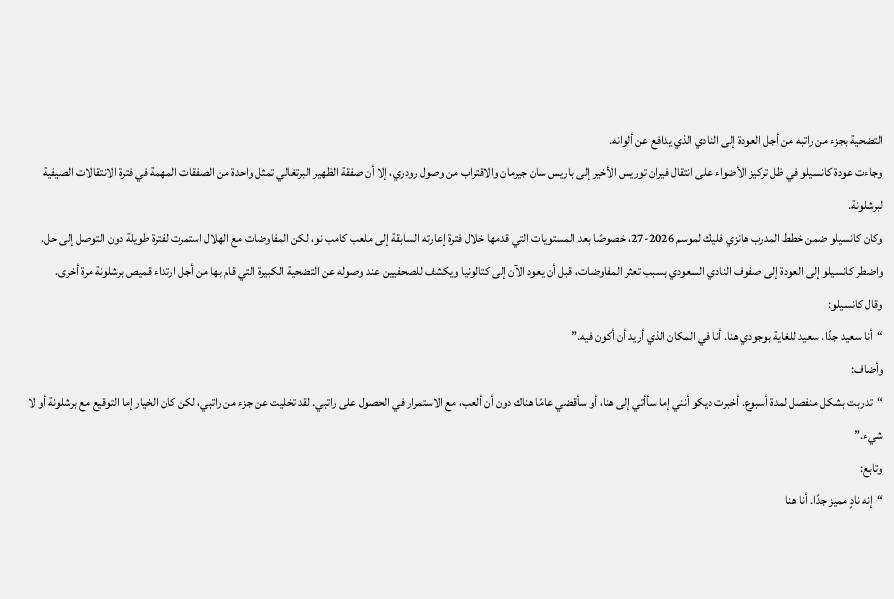التضحية بجزء من راتبه من أجل العودة إلى النادي الذي يدافع عن ألوانه.
وجاءت عودة كانسيلو في ظل تركيز الأضواء على انتقال فيران توريس الأخير إلى باريس سان جيرمان والاقتراب من وصول رودري، إلا أن صفقة الظهير البرتغالي تمثل واحدة من الصفقات المهمة في فترة الانتقالات الصيفية لبرشلونة.
وكان كانسيلو ضمن خطط المدرب هانزي فليك لموسم 2026-27، خصوصًا بعد المستويات التي قدمها خلال فترة إعارته السابقة إلى ملعب كامب نو، لكن المفاوضات مع الهلال استمرت لفترة طويلة دون التوصل إلى حل.
واضطر كانسيلو إلى العودة إلى صفوف النادي السعودي بسبب تعثر المفاوضات، قبل أن يعود الآن إلى كتالونيا ويكشف للصحفيين عند وصوله عن التضحية الكبيرة التي قام بها من أجل ارتداء قميص برشلونة مرة أخرى.
وقال كانسيلو:
“أنا سعيد جدًا. سعيد للغاية بوجودي هنا. أنا في المكان الذي أريد أن أكون فيه.”
وأضاف:
“تدربت بشكل منفصل لمدة أسبوع. أخبرت ديكو أنني إما سأأتي إلى هنا، أو سأقضي عامًا هناك دون أن ألعب، مع الاستمرار في الحصول على راتبي. لقد تخليت عن جزء من راتبي، لكن كان الخيار إما التوقيع مع برشلونة أو لا شيء.”
وتابع:
“إنه نادٍ مميز جدًا. أنا هنا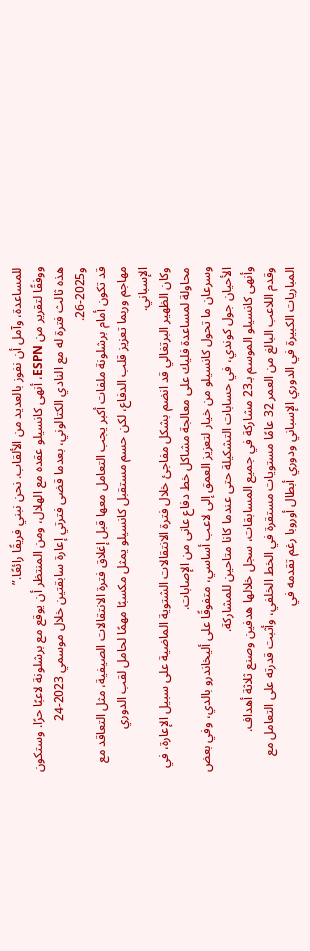للمساعدة، وآمل أن نفوز بالعديد من الألقاب. نحن نبني فريقًا رائعًا.”
ووفقًا لتقرير من ESPN، أنهى كانسيلو عقده مع الهلال، ومن المنتظر أن يوقع مع برشلونة لاعبًا حرًا. وستكون هذه ثالث فترة له مع النادي الكتالوني، بعدما قضى فترتي إعارة سابقتين خلال موسمي 2023-24 و2025-26.
قد تكون أمام برشلونة ملفات أكبر يجب التعامل معها قبل إغلاق فترة الانتقالات الصيفية، مثل التعاقد مع مهاجم وربما تعزيز قلب الدفاع، لكن حسم مستقبل كانسيلو يمثل مكسبًا مهمًا لحامل لقب الدوري الإسباني.
وكان الظهير البرتغالي قد انضم بشكل مفاجئ خلال فترة الانتقالات الشتوية الماضية على سبيل الإعارة، في محاولة لمساعدة فليك على معالجة مشاكل خط دفاع عانى من الإصابات.
وسرعان ما تحول كانسيلو من خيار لتعزيز العمق إلى لاعب أساسي، متفوقًا على أليخاندرو بالدي، وفي بعض الأحيان جول كوندي، في حسابات التشكيلة حتى عندما كانا متاحين للمشاركة.
وأنهى كانسيلو الموسم بـ23 مشاركة في جميع المسابقات، سجل خلالها هدفين وصنع ثلاثة أهداف.
وقدم اللاعب البالغ من العمر 32 عامًا مستويات مستقرة في الخط الخلفي، وأثبت قدرته على التعامل مع المباريات الكبيرة في الدوري الإسباني ودوري أبطال أوروبا رغم تقدمه في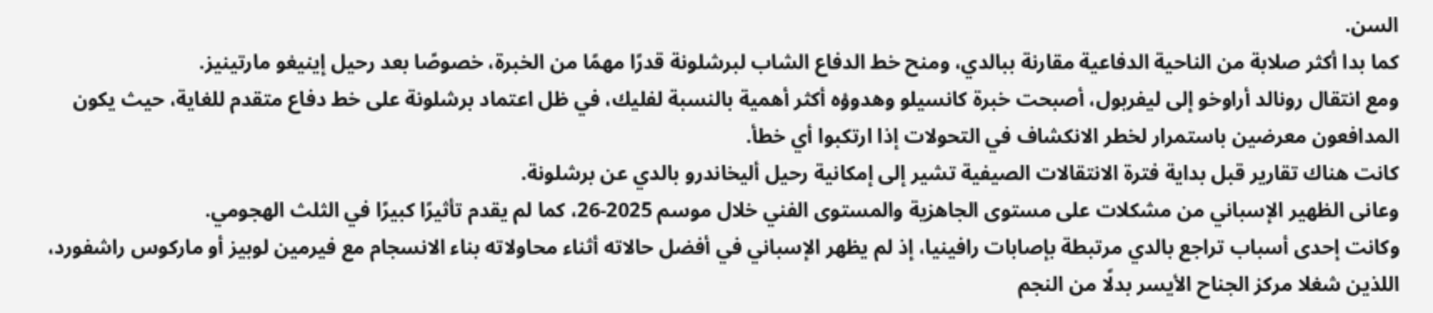السن.
كما بدا أكثر صلابة من الناحية الدفاعية مقارنة ببالدي، ومنح خط الدفاع الشاب لبرشلونة قدرًا مهمًا من الخبرة، خصوصًا بعد رحيل إينيغو مارتينيز.
ومع انتقال رونالد أراوخو إلى ليفربول، أصبحت خبرة كانسيلو وهدوؤه أكثر أهمية بالنسبة لفليك، في ظل اعتماد برشلونة على خط دفاع متقدم للغاية، حيث يكون المدافعون معرضين باستمرار لخطر الانكشاف في التحولات إذا ارتكبوا أي خطأ.
كانت هناك تقارير قبل بداية فترة الانتقالات الصيفية تشير إلى إمكانية رحيل أليخاندرو بالدي عن برشلونة.
وعانى الظهير الإسباني من مشكلات على مستوى الجاهزية والمستوى الفني خلال موسم 2025-26، كما لم يقدم تأثيرًا كبيرًا في الثلث الهجومي.
وكانت إحدى أسباب تراجع بالدي مرتبطة بإصابات رافينيا، إذ لم يظهر الإسباني في أفضل حالاته أثناء محاولاته بناء الانسجام مع فيرمين لوبيز أو ماركوس راشفورد، اللذين شغلا مركز الجناح الأيسر بدلًا من النجم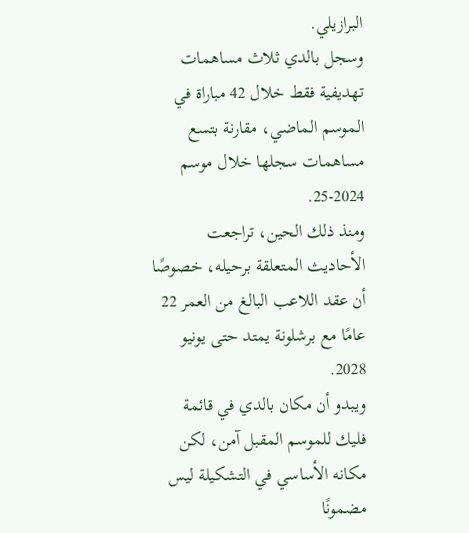البرازيلي.
وسجل بالدي ثلاث مساهمات تهديفية فقط خلال 42 مباراة في الموسم الماضي، مقارنة بتسع مساهمات سجلها خلال موسم 2024-25.
ومنذ ذلك الحين، تراجعت الأحاديث المتعلقة برحيله، خصوصًا أن عقد اللاعب البالغ من العمر 22 عامًا مع برشلونة يمتد حتى يونيو 2028.
ويبدو أن مكان بالدي في قائمة فليك للموسم المقبل آمن، لكن مكانه الأساسي في التشكيلة ليس مضمونًا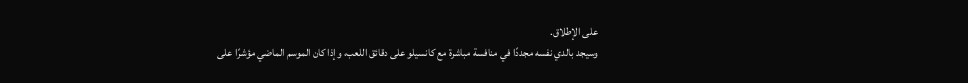على الإطلاق.
وسيجد بالدي نفسه مجددًا في منافسة مباشرة مع كانسيلو على دقائق اللعب، وإذا كان الموسم الماضي مؤشرًا على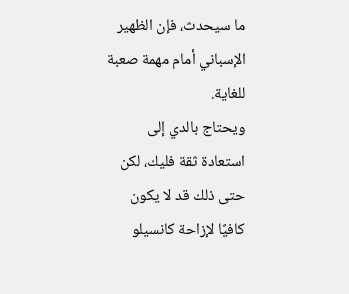ما سيحدث، فإن الظهير الإسباني أمام مهمة صعبة للغاية.
ويحتاج بالدي إلى استعادة ثقة فليك، لكن حتى ذلك قد لا يكون كافيًا لإزاحة كانسيلو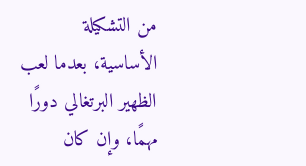من التشكيلة الأساسية، بعدما لعب الظهير البرتغالي دورًا مهمًا، وإن كان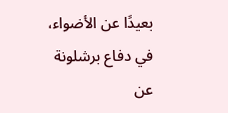بعيدًا عن الأضواء، في دفاع برشلونة عن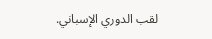لقب الدوري الإسباني.